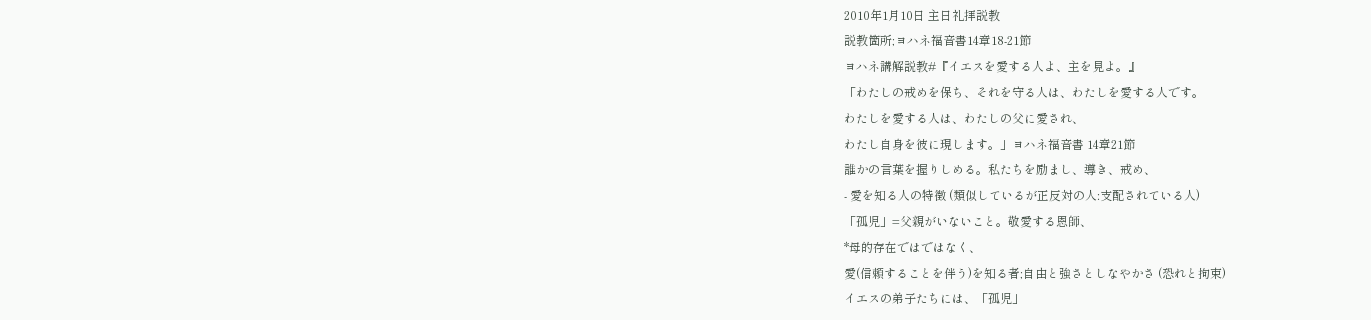2010年1月10日 主日礼拝説教
説教箇所;ヨハネ福音書14章18-21節
ヨハネ講解説教#『イエスを愛する人よ、主を見よ。』
「わたしの戒めを保ち、それを守る人は、わたしを愛する人です。
わたしを愛する人は、わたしの父に愛され、
わたし自身を彼に現します。」ヨハネ福音書 14章21節
誰かの言葉を握りしめる。私たちを励まし、導き、戒め、
- 愛を知る人の特徴 (類似しているが正反対の人:支配されている人)
「孤児」=父親がいないこと。敬愛する恩師、
*母的存在ではではなく、
愛(信頼することを伴う)を知る者;自由と強さとしなやかさ (恐れと拘束)
イエスの弟子たちには、「孤児」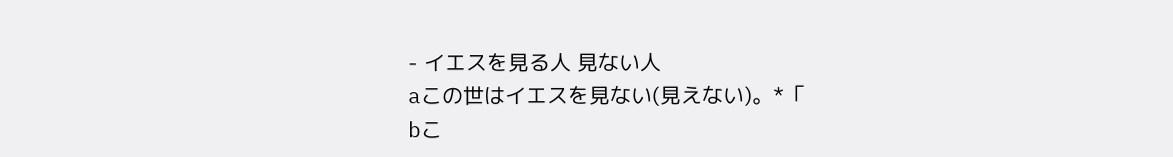- イエスを見る人 見ない人
aこの世はイエスを見ない(見えない)。*「
bこ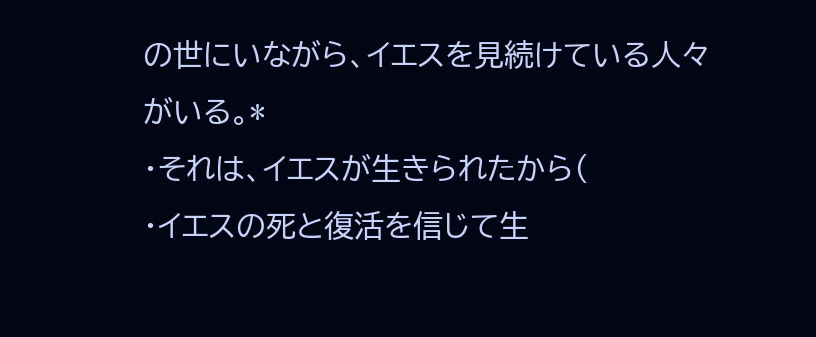の世にいながら、イエスを見続けている人々がいる。*
・それは、イエスが生きられたから(
・イエスの死と復活を信じて生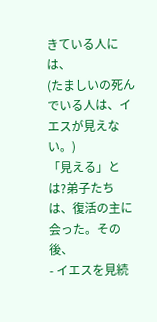きている人には、
(たましいの死んでいる人は、イエスが見えない。)
「見える」とは?弟子たちは、復活の主に会った。その後、
- イエスを見続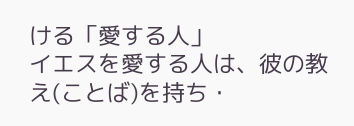ける「愛する人」
イエスを愛する人は、彼の教え(ことば)を持ち・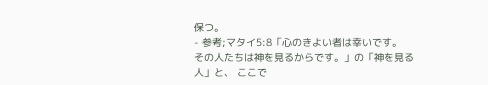保つ。
- 参考;マタイ5:8「心のきよい者は幸いです。
その人たちは神を見るからです。」の「神を見る人」と、 ここで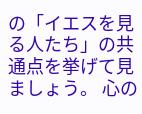の「イエスを見る人たち」の共通点を挙げて見ましょう。 心の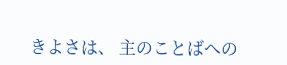きよさは、 主のことばへの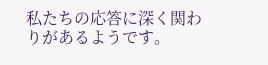私たちの応答に深く関わりがあるようです。